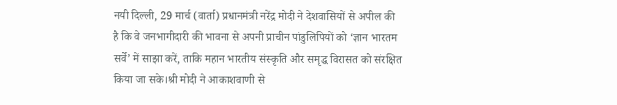नयी दिल्ली, 29 मार्च (वार्ता) प्रधानमंत्री नरेंद्र मोदी ने देशवासियों से अपील की है कि वे जनभागीदारी की भावना से अपनी प्राचीन पांडुलिपियों को ‘ज्ञान भारतम सर्वे’ में साझा करें, ताकि महान भारतीय संस्कृति और समृद्ध विरासत को संरक्षित किया जा सके।श्री मोदी ने आकाशवाणी से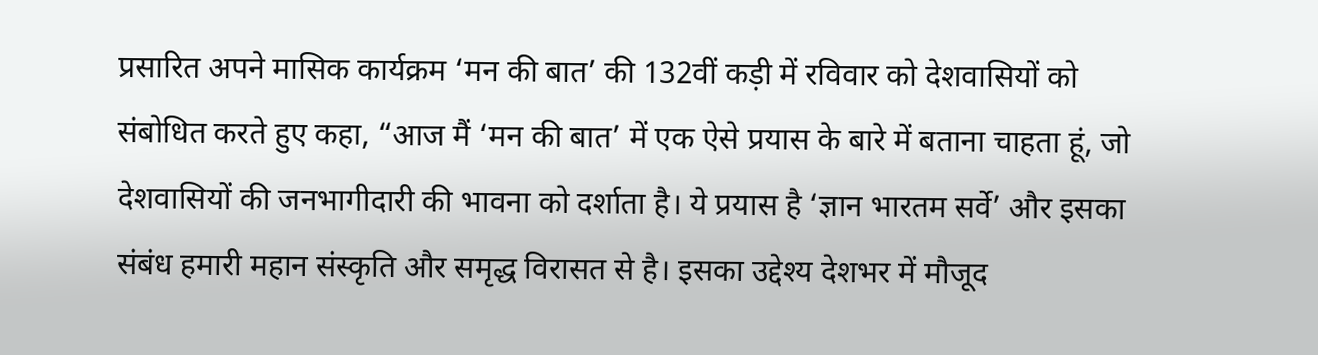प्रसारित अपने मासिक कार्यक्रम ‘मन की बात’ की 132वीं कड़ी में रविवार को देशवासियों को संबोधित करते हुए कहा, “आज मैं ‘मन की बात’ में एक ऐसे प्रयास के बारे में बताना चाहता हूं, जो देशवासियों की जनभागीदारी की भावना को दर्शाता है। ये प्रयास है ‘ज्ञान भारतम सर्वे’ और इसका संबंध हमारी महान संस्कृति और समृद्ध विरासत से है। इसका उद्देश्य देशभर में मौजूद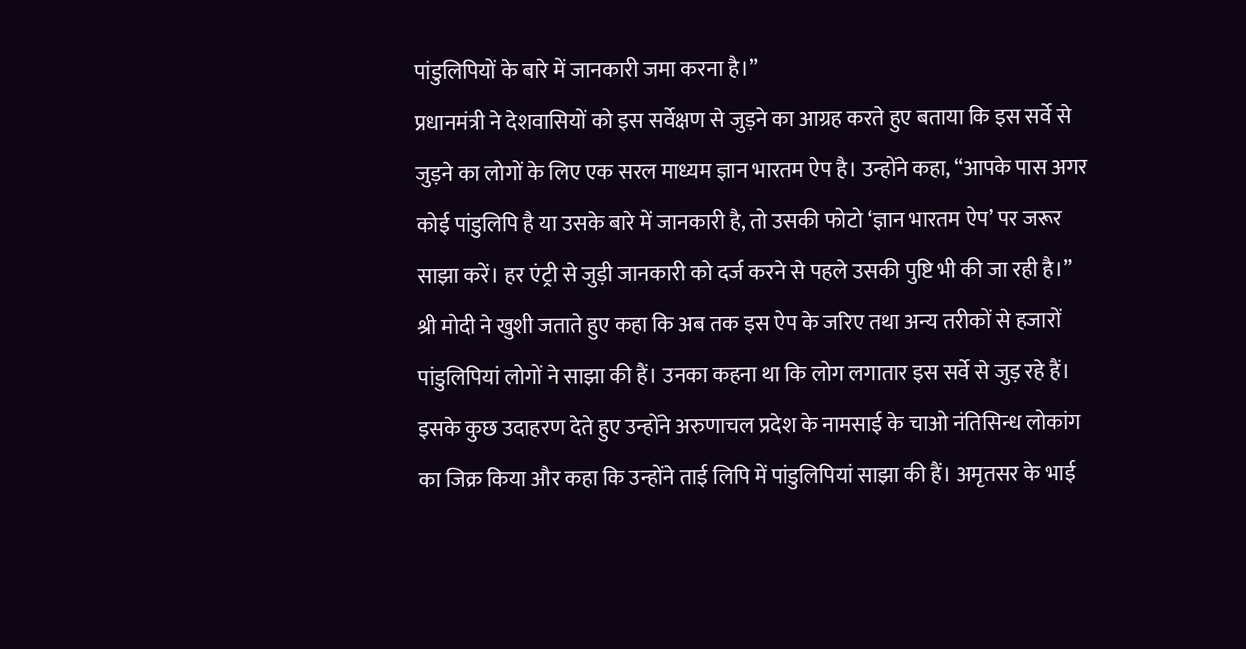पांडुलिपियों के बारे में जानकारी जमा करना है।”
प्रधानमंत्री ने देशवासियों को इस सर्वेक्षण से जुड़ने का आग्रह करते हुए बताया कि इस सर्वे से जुड़ने का लोगों के लिए एक सरल माध्यम ज्ञान भारतम ऐप है। उन्होंने कहा, “आपके पास अगर कोई पांडुलिपि है या उसके बारे में जानकारी है, तो उसकी फोटो ‘ज्ञान भारतम ऐप’ पर जरूर साझा करें। हर एंट्री से जुड़ी जानकारी को दर्ज करने से पहले उसकी पुष्टि भी की जा रही है।”
श्री मोदी ने खुशी जताते हुए कहा कि अब तक इस ऐप के जरिए तथा अन्य तरीकों से हजारों पांडुलिपियां लोगों ने साझा की हैं। उनका कहना था कि लोग लगातार इस सर्वे से जुड़ रहे हैं। इसके कुछ उदाहरण देते हुए उन्होंने अरुणाचल प्रदेश के नामसाई के चाओ नंतिसिन्ध लोकांग का जिक्र किया और कहा कि उन्होंने ताई लिपि में पांडुलिपियां साझा की हैं। अमृतसर के भाई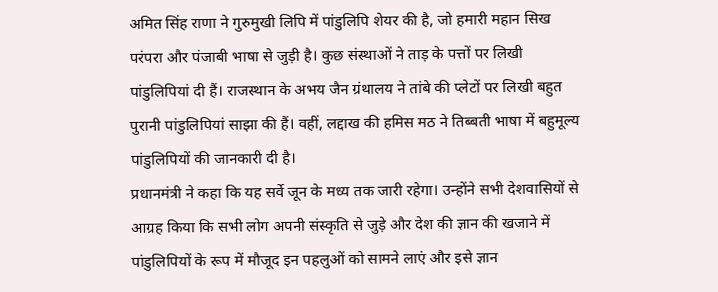अमित सिंह राणा ने गुरुमुखी लिपि में पांडुलिपि शेयर की है, जो हमारी महान सिख परंपरा और पंजाबी भाषा से जुड़ी है। कुछ संस्थाओं ने ताड़ के पत्तों पर लिखी पांडुलिपियां दी हैं। राजस्थान के अभय जैन ग्रंथालय ने तांबे की प्लेटों पर लिखी बहुत पुरानी पांडुलिपियां साझा की हैं। वहीं, लद्दाख की हमिस मठ ने तिब्बती भाषा में बहुमूल्य पांडुलिपियों की जानकारी दी है।
प्रधानमंत्री ने कहा कि यह सर्वे जून के मध्य तक जारी रहेगा। उन्होंने सभी देशवासियों से आग्रह किया कि सभी लोग अपनी संस्कृति से जुड़े और देश की ज्ञान की खजाने में पांडुलिपियों के रूप में मौजूद इन पहलुओं को सामने लाएं और इसे ज्ञान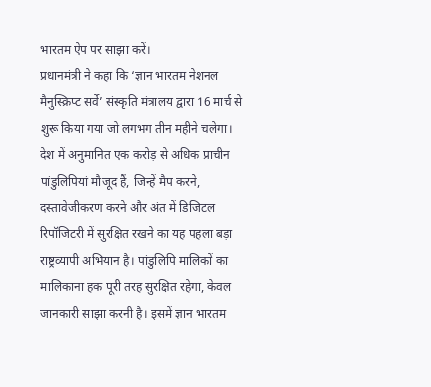भारतम ऐप पर साझा करें।
प्रधानमंत्री ने कहा कि ‘ज्ञान भारतम नेशनल मैनुस्क्रिप्ट सर्वे’ संस्कृति मंत्रालय द्वारा 16 मार्च से शुरू किया गया जो लगभग तीन महीने चलेगा। देश में अनुमानित एक करोड़ से अधिक प्राचीन पांडुलिपियां मौजूद हैं, जिन्हें मैप करने, दस्तावेजीकरण करने और अंत में डिजिटल रिपॉजिटरी में सुरक्षित रखने का यह पहला बड़ा राष्ट्रव्यापी अभियान है। पांडुलिपि मालिकों का मालिकाना हक पूरी तरह सुरक्षित रहेगा, केवल जानकारी साझा करनी है। इसमें ज्ञान भारतम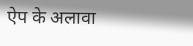ऐप के अलावा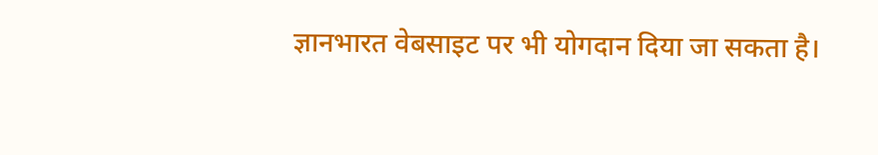ज्ञानभारत वेबसाइट पर भी योगदान दिया जा सकता है।